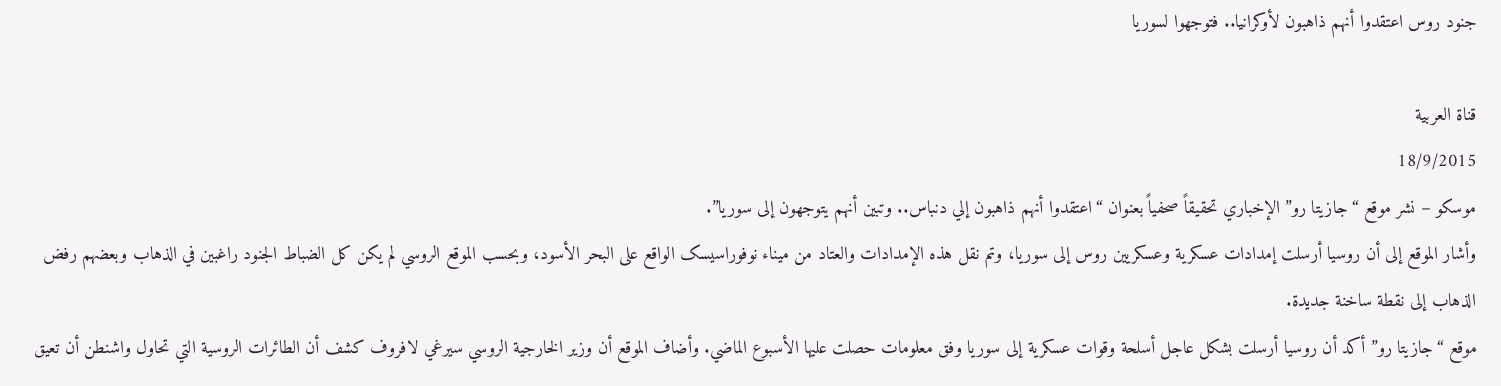جنود روس اعتقدوا أنهم ذاهبون لأوکرانيا.. فتوجهوا لسوريا

قناة العربية
18/9/2015
موسکو – نشر موقع “جازيتا رو” الإخباري تحقيقاً صحفياً بعنوان “اعتقدوا أنهم ذاهبون إلي دنباس.. وتبين أنهم يتوجهون إلی سوريا”.
وأشار الموقع إلی أن روسيا أرسلت إمدادات عسکرية وعسکريين روس إلی سوريا، وتم نقل هذه الإمدادات والعتاد من ميناء نوفوراسيسک الواقع علی البحر الأسود، وبحسب الموقع الروسي لم يکن کل الضباط الجنود راغبين في الذهاب وبعضهم رفض الذهاب إلی نقطة ساخنة جديدة.
موقع “جازيتا رو” أکد أن روسيا أرسلت بشکل عاجل أسلحة وقوات عسکرية إلی سوريا وفق معلومات حصلت عليها الأسبوع الماضي. وأضاف الموقع أن وزير الخارجية الروسي سيرغي لافروف کشف أن الطائرات الروسية التي تحاول واشنطن أن تعيق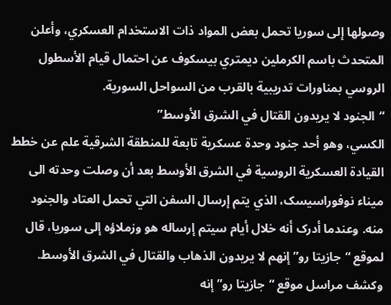وصولها إلی سوريا تحمل بعض المواد ذات الاستخدام العسکري، وأعلن المتحدث باسم الکرملين ديمتري بيسکوف عن احتمال قيام الأسطول الروسي بمناورات تدريبية بالقرب من السواحل السورية.
“الجنود لا يريدون القتال في الشرق الأوسط”
الکسي، وهو أحد جنود وحدة عسکرية تابعة للمنطقة الشرقية علم عن خطط القيادة العسکرية الروسية في الشرق الأوسط بعد أن وصلت وحدته الی ميناء نوفوراسيسک، الذي يتم إرسال السفن التي تحمل العتاد والجنود منه. وعندما أدرک أنه خلال أيام سيتم إرساله هو وزملاؤه إلی سوريا، قال لموقع “جازيتا رو” إنهم لا يريدون الذهاب والقتال في الشرق الأوسط.
وکشف مراسل موقع “جازيتا رو” إنه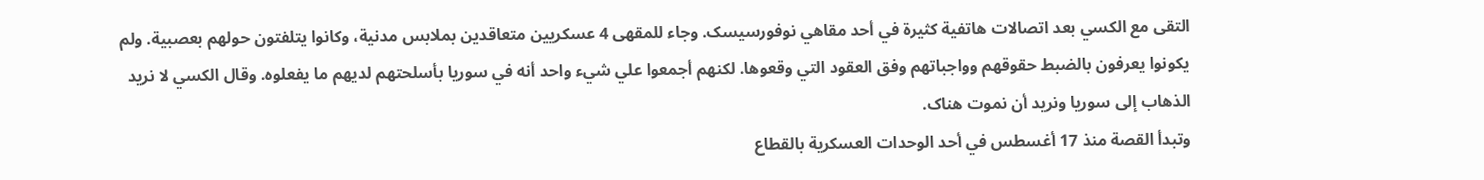التقی مع الکسي بعد اتصالات هاتفية کثيرة في أحد مقاهي نوفورسيسک. وجاء للمقهی 4 عسکريين متعاقدين بملابس مدنية، وکانوا يتلفتون حولهم بعصبية. ولم يکونوا يعرفون بالضبط حقوقهم وواجباتهم وفق العقود التي وقعوها. لکنهم أجمعوا علي شيء واحد أنه في سوريا بأسلحتهم لديهم ما يفعلوه. وقال الکسي لا نريد الذهاب إلی سوريا ونريد أن نموت هناک.
وتبدأ القصة منذ 17 أغسطس في أحد الوحدات العسکرية بالقطاع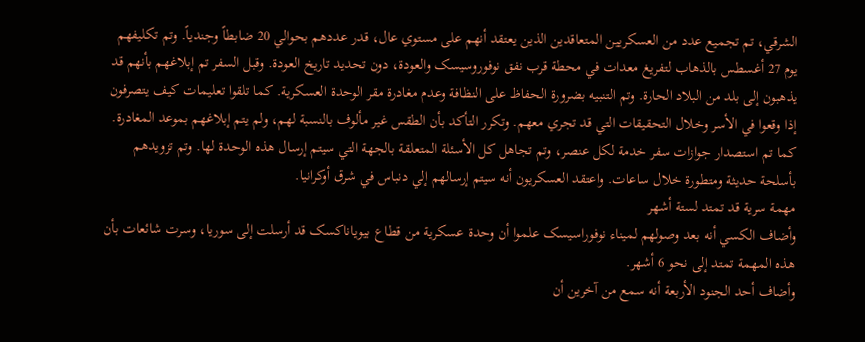الشرقي، تم تجميع عدد من العسکريين المتعاقدين الذين يعتقد أنهم علی مستوي عال، قدر عددهم بحوالي 20 ضابطاً وجندياً. وتم تکليفهم يوم 27 أغسطس بالذهاب لتفريغ معدات في محطة قرب نفق نوفوروسيسک والعودة، دون تحديد تاريخ العودة. وقبل السفر تم إبلاغهم بأنهم قد يذهبون إلی بلد من البلاد الحارة. وتم التنبيه بضرورة الحفاظ علی النظافة وعدم مغادرة مقر الوحدة العسکرية. کما تلقوا تعليمات کيف يتصرفون إذا وقعوا في الأسر وخلال التحقيقات التي قد تجري معهم. وتکرر التأکد بأن الطقس غير مألوف بالنسبة لهم، ولم يتم إبلاغهم بموعد المغادرة. کما تم استصدار جوازات سفر خدمة لکل عنصر، وتم تجاهل کل الأسئلة المتعلقة بالجهة التي سيتم إرسال هذه الوحدة لها. وتم تزويدهم بأسلحة حديثة ومتطورة خلال ساعات. واعتقد العسکريون أنه سيتم إرسالهم إلي دنباس في شرق أوکرانيا.
مهمة سرية قد تمتد لستة أشهر
وأضاف الکسي أنه بعد وصولهم لميناء نوفوراسيسک علموا أن وحدة عسکرية من قطاع بيوياناکسک قد أرسلت إلی سوريا، وسرت شائعات بأن هذه المهمة تمتد إلی نحو 6 أشهر.
وأضاف أحد الجنود الأربعة أنه سمع من آخرين أن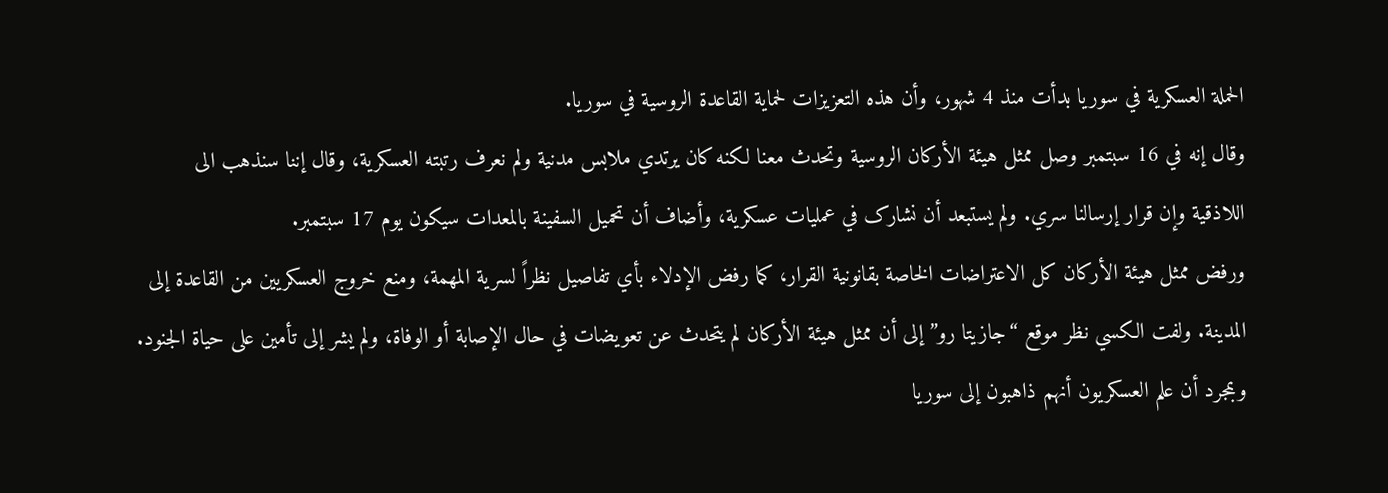الحملة العسکرية في سوريا بدأت منذ 4 شهور، وأن هذه التعزيزات لحماية القاعدة الروسية في سوريا.
وقال إنه في 16 سبتمبر وصل ممثل هيئة الأرکان الروسية وتحدث معنا لکنه کان يرتدي ملابس مدنية ولم نعرف رتبته العسکرية، وقال إننا سنذهب الی اللاذقية وإن قرار إرسالنا سري. ولم يستبعد أن نشارک في عمليات عسکرية، وأضاف أن تحميل السفينة بالمعدات سيکون يوم 17 سبتمبر.
ورفض ممثل هيئة الأرکان کل الاعتراضات الخاصة بقانونية القرار، کما رفض الإدلاء بأي تفاصيل نظراً لسرية المهمة، ومنع خروج العسکريين من القاعدة إلی المدينة. ولفت الکسي نظر موقع “جازيتا رو” إلی أن ممثل هيئة الأرکان لم يتحدث عن تعويضات في حال الإصابة أو الوفاة، ولم يشر إلی تأمين علی حياة الجنود. وبمجرد أن علم العسکريون أنهم ذاهبون إلی سوريا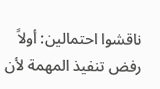ناقشوا احتمالين: أولاً رفض تنفيذ المهمة لأن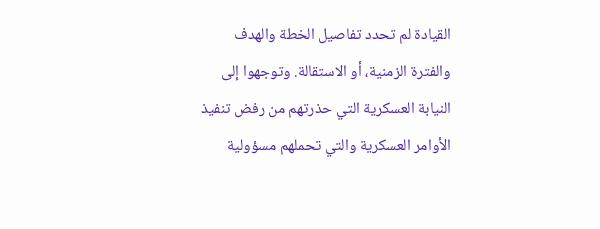القيادة لم تحدد تفاصيل الخطة والهدف والفترة الزمنية، أو الاستقالة. وتوجهوا إلی النيابة العسکرية التي حذرتهم من رفض تنفيذ الأوامر العسکرية والتي تحملهم مسؤولية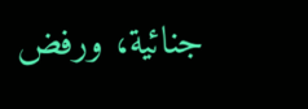جنائية، ورفض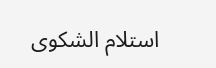استلام الشکوی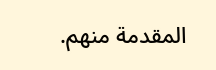المقدمة منهم.